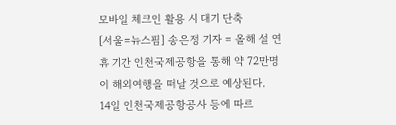모바일 체크인 활용 시 대기 단축
[서울=뉴스핌] 송은정 기자 = 올해 설 연휴 기간 인천국제공항을 통해 약 72만명이 해외여행을 떠날 것으로 예상된다.
14일 인천국제공항공사 등에 따르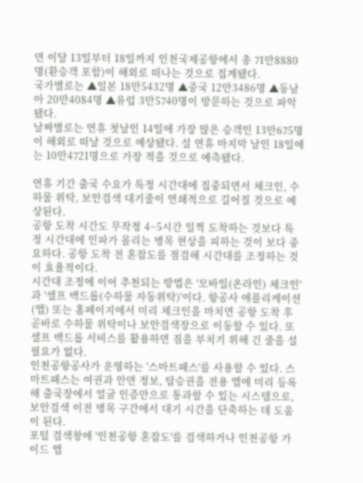면 이달 13일부터 18일까지 인천국제공항에서 총 71만8880명(환승객 포함)이 해외로 떠나는 것으로 집계됐다.
국가별로는 ▲일본 18만5432명 ▲중국 12만3486명 ▲동남아 20만4084명 ▲유럽 3만5740명이 방문하는 것으로 파악됐다.
날짜별로는 연휴 첫날인 14일에 가장 많은 승객인 13만675명이 해외로 떠날 것으로 예상됐다. 설 연휴 마지막 날인 18일에는 10만4721명으로 가장 적을 것으로 예측됐다.

연휴 기간 출국 수요가 특정 시간대에 집중되면서 체크인, 수하물 위탁, 보안검색 대기줄이 연쇄적으로 길어질 것으로 예상된다.
공항 도착 시간도 무작정 4~5시간 일찍 도착하는 것보다 특정 시간대에 인파가 몰리는 병목 현상을 피하는 것이 보다 중요하다. 공항 도착 전 혼잡도를 점검해 시간대를 조정하는 것이 효율적이다.
시간대 조정에 이어 추천되는 방법은 '모바일(온라인) 체크인'과 '셀프 백드롭(수하물 자동위탁)'이다. 항공사 애플리케이션(앱) 또는 홈페이지에서 미리 체크인을 마치면 공항 도착 후 곧바로 수하물 위탁이나 보안검색장으로 이동할 수 있다. 또 셀프 백드롭 서비스를 활용하면 짐을 부치기 위해 긴 줄을 설 필요가 없다.
인천공항공사가 운영하는 '스마트패스'를 사용할 수 있다. 스마트패스는 여권과 안면 정보, 탑승권을 전용 앱에 미리 등록해 출국장에서 얼굴 인증만으로 통과할 수 있는 시스템으로, 보안검색 이전 병목 구간에서 대기 시간을 단축하는 데 도움이 된다.
포털 검색창에 '인천공항 혼잡도'를 검색하거나 인천공항 가이드 앱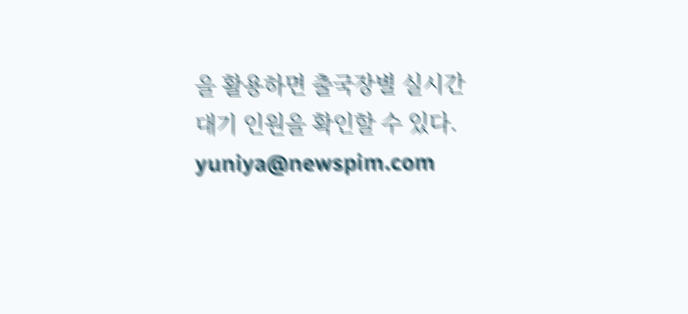을 활용하면 출국장별 실시간 대기 인원을 확인할 수 있다.
yuniya@newspim.com